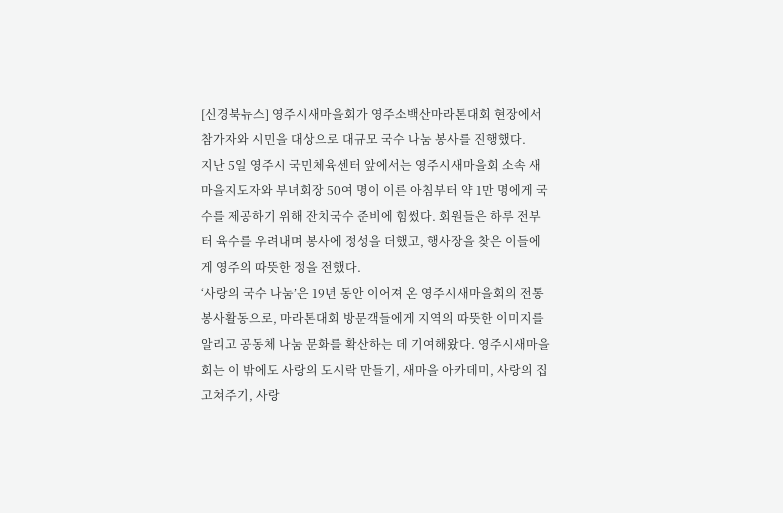[신경북뉴스] 영주시새마을회가 영주소백산마라톤대회 현장에서 참가자와 시민을 대상으로 대규모 국수 나눔 봉사를 진행했다.
지난 5일 영주시 국민체육센터 앞에서는 영주시새마을회 소속 새마을지도자와 부녀회장 50여 명이 이른 아침부터 약 1만 명에게 국수를 제공하기 위해 잔치국수 준비에 힘썼다. 회원들은 하루 전부터 육수를 우려내며 봉사에 정성을 더했고, 행사장을 찾은 이들에게 영주의 따뜻한 정을 전했다.
‘사랑의 국수 나눔’은 19년 동안 이어져 온 영주시새마을회의 전통 봉사활동으로, 마라톤대회 방문객들에게 지역의 따뜻한 이미지를 알리고 공동체 나눔 문화를 확산하는 데 기여해왔다. 영주시새마을회는 이 밖에도 사랑의 도시락 만들기, 새마을 아카데미, 사랑의 집 고쳐주기, 사랑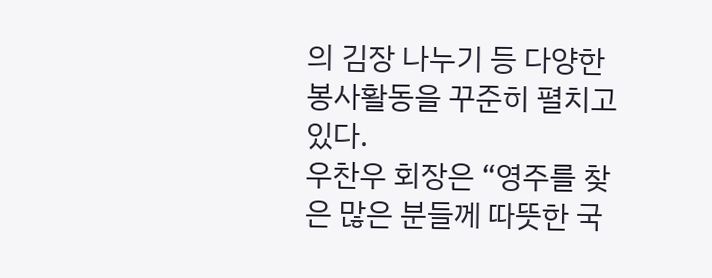의 김장 나누기 등 다양한 봉사활동을 꾸준히 펼치고 있다.
우찬우 회장은 “영주를 찾은 많은 분들께 따뜻한 국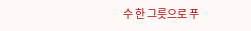수 한 그릇으로 푸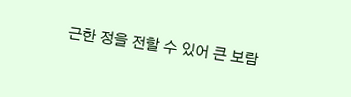근한 정을 전할 수 있어 큰 보람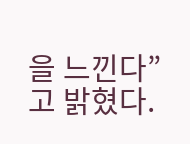을 느낀다”고 밝혔다.